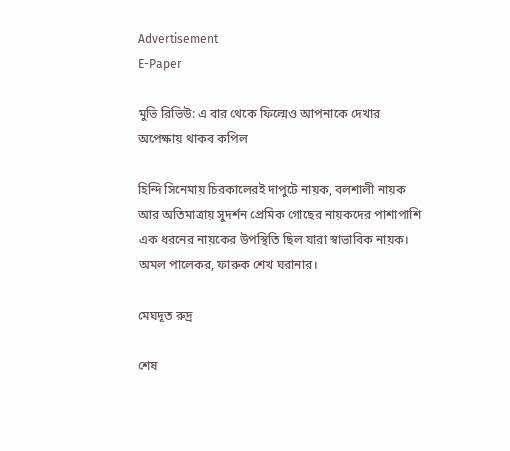Advertisement
E-Paper

মুভি রিভিউ: এ বার থেকে ফিল্মেও আপনাকে দেখার অপেক্ষায় থাকব কপিল

হিন্দি সিনেমায় চিরকালেরই দাপুটে নায়ক, বলশালী নায়ক আর অতিমাত্রায় সুদর্শন প্রেমিক গোছের নায়কদের পাশাপাশি এক ধরনের নায়কের উপস্থিতি ছিল যারা স্বাভাবিক নায়ক। অমল পালেকর, ফারুক শেখ ঘরানার।

মেঘদূত রুদ্র

শেষ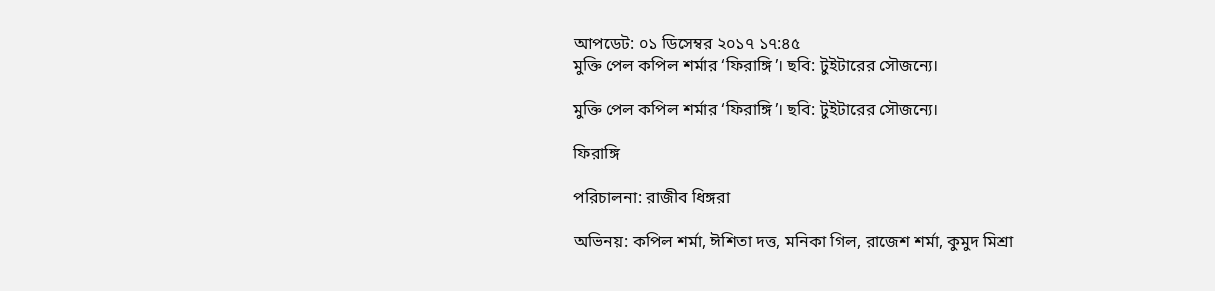আপডেট: ০১ ডিসেম্বর ২০১৭ ১৭:৪৫
মুক্তি পেল কপিল শর্মার ‘ফিরাঙ্গি’। ছবি: টুইটারের সৌজন্যে।

মুক্তি পেল কপিল শর্মার ‘ফিরাঙ্গি’। ছবি: টুইটারের সৌজন্যে।

ফিরাঙ্গি

পরিচালনা: রাজীব ধিঙ্গরা

অভিনয়: কপিল শর্মা, ঈশিতা দত্ত, মনিকা গিল, রাজেশ শর্মা, কুমুদ মিশ্রা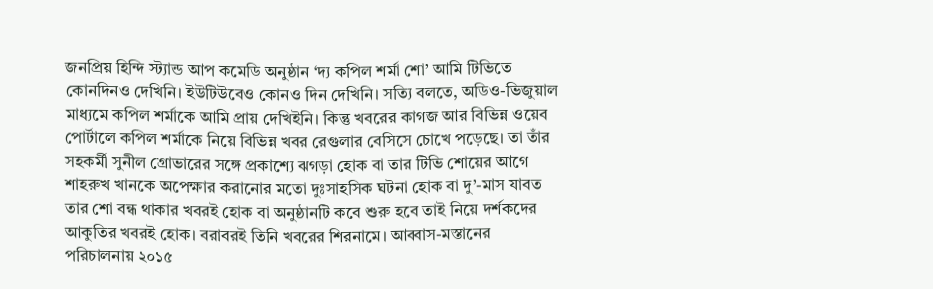জনপ্রিয় হিন্দি স্ট্যান্ড আপ কমেডি অনুষ্ঠান ‘দ্য কপিল শর্মা শো’ আমি টিভিতে কোনদিনও দেখিনি। ইউটিউবেও কোনও দিন দেখিনি। সত্যি বলতে, অডিও-ভিজুয়াল মাধ্যমে কপিল শর্মাকে আমি প্রায় দেখিইনি। কিন্তু খবরের কাগজ আর বিভিন্ন ওয়েব পোর্টালে কপিল শর্মাকে নিয়ে বিভিন্ন খবর রেগুলার বেসিসে চোখে পড়েছে। তা তাঁর সহকর্মী সুনীল গ্রোভারের সঙ্গে প্রকাশ্যে ঝগড়া হোক বা তার টিভি শোয়ের আগে শাহরুখ খানকে অপেক্ষার করানোর মতো দুঃসাহসিক ঘটনা হোক বা দু’-মাস যাবত তার শো বন্ধ থাকার খবরই হোক বা অনুষ্ঠানটি কবে শুরু হবে তাই নিয়ে দর্শকদের আকুতির খবরই হোক। বরাবরই তিনি খবরের শিরনামে। আব্বাস-মস্তানের পরিচালনায় ২০১৫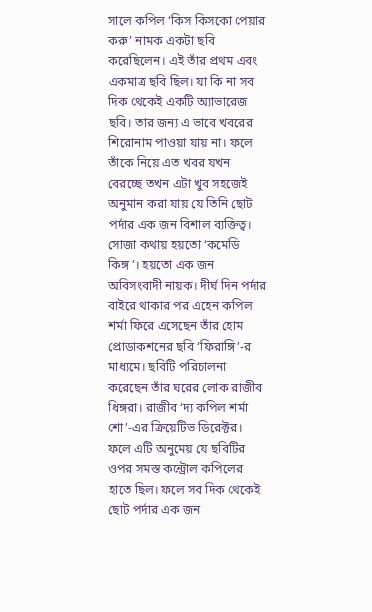সালে কপিল ‘কিস কিসকো পেয়ার করু’ নামক একটা ছবি করেছিলেন। এই তাঁর প্রথম এবং একমাত্র ছবি ছিল। যা কি না সব দিক থেকেই একটি অ্যাভারেজ ছবি। তার জন্য এ ভাবে খবরের শিরোনাম পাওয়া যায় না। ফলে তাঁকে নিয়ে এত খবর যখন বেরচ্ছে তখন এটা খুব সহজেই অনুমান করা যায় যে তিনি ছোট পর্দার এক জন বিশাল ব্যক্তিত্ব। সোজা কথায় হয়তো ‘কমেডি কিঙ্গ’। হয়তো এক জন অবিসংবাদী নায়ক। দীর্ঘ দিন পর্দার বাইরে থাকার পর এহেন কপিল শর্মা ফিরে এসেছেন তাঁর হোম প্রোডাকশনের ছবি ‘ফিরাঙ্গি’-র মাধ্যমে। ছবিটি পরিচালনা করেছেন তাঁর ঘরের লোক রাজীব ধিঙ্গরা। রাজীব ‘দ্য কপিল শর্মা শো’-এর ক্রিয়েটিভ ডিরেক্টর। ফলে এটি অনুমেয় যে ছবিটির ওপর সমস্ত কন্ট্রোল কপিলের হাতে ছিল। ফলে সব দিক থেকেই ছোট পর্দার এক জন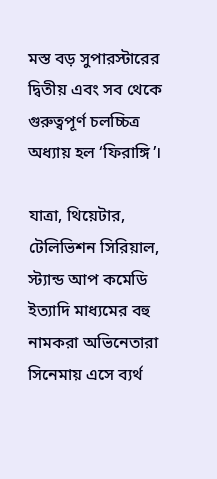মস্ত বড় সুপারস্টারের দ্বিতীয় এবং সব থেকে গুরুত্বপূর্ণ চলচ্চিত্র অধ্যায় হল ‘ফিরাঙ্গি’।

যাত্রা, থিয়েটার, টেলিভিশন সিরিয়াল, স্ট্যান্ড আপ কমেডি ইত্যাদি মাধ্যমের বহু নামকরা অভিনেতারা সিনেমায় এসে ব্যর্থ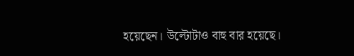হয়েছেন। উল্টোটাও বাহু বার হয়েছে।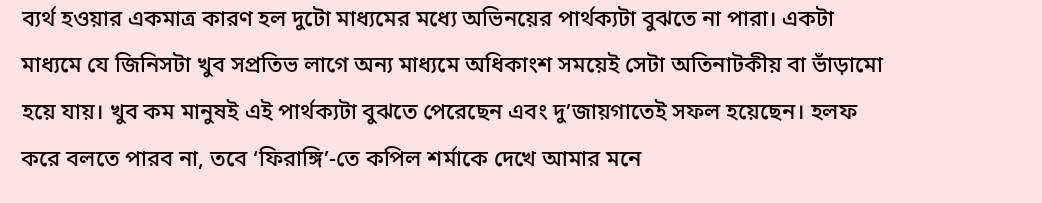ব্যর্থ হওয়ার একমাত্র কারণ হল দুটো মাধ্যমের মধ্যে অভিনয়ের পার্থক্যটা বুঝতে না পারা। একটা মাধ্যমে যে জিনিসটা খুব সপ্রতিভ লাগে অন্য মাধ্যমে অধিকাংশ সময়েই সেটা অতিনাটকীয় বা ভাঁড়ামো হয়ে যায়। খুব কম মানুষই এই পার্থক্যটা বুঝতে পেরেছেন এবং দু’জায়গাতেই সফল হয়েছেন। হলফ করে বলতে পারব না, তবে ‘ফিরাঙ্গি’-তে কপিল শর্মাকে দেখে আমার মনে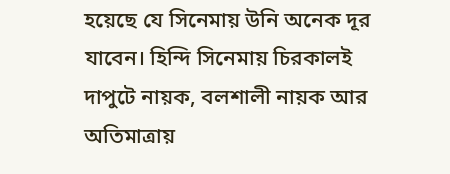হয়েছে যে সিনেমায় উনি অনেক দূর যাবেন। হিন্দি সিনেমায় চিরকালই দাপুটে নায়ক, বলশালী নায়ক আর অতিমাত্রায়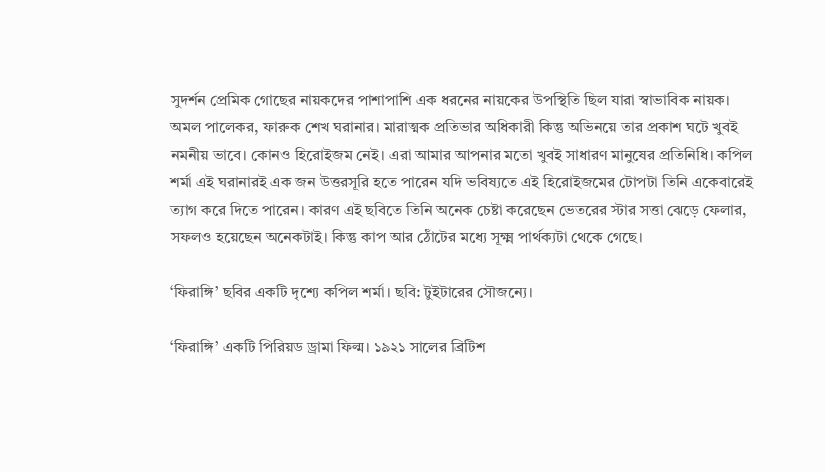সুদর্শন প্রেমিক গোছের নায়কদের পাশাপাশি এক ধরনের নায়কের উপস্থিতি ছিল যারা স্বাভাবিক নায়ক। অমল পালেকর, ফারুক শেখ ঘরানার। মারাত্মক প্রতিভার অধিকারী কিন্তু অভিনয়ে তার প্রকাশ ঘটে খুবই নমনীয় ভাবে। কোনও হিরোইজম নেই। এরা আমার আপনার মতো খুবই সাধারণ মানুষের প্রতিনিধি। কপিল শর্মা এই ঘরানারই এক জন উত্তরসূরি হতে পারেন যদি ভবিষ্যতে এই হিরোইজমের টোপটা তিনি একেবারেই ত্যাগ করে দিতে পারেন। কারণ এই ছবিতে তিনি অনেক চেষ্টা করেছেন ভেতরের স্টার সত্তা ঝেড়ে ফেলার, সফলও হয়েছেন অনেকটাই। কিন্তু কাপ আর ঠোঁটের মধ্যে সূক্ষ্ম পার্থক্যটা থেকে গেছে।

‘ফিরাঙ্গি’ ছবির একটি দৃশ্যে কপিল শর্মা। ছবি: টুইটারের সৌজন্যে।

‘ফিরাঙ্গি’ একটি পিরিয়ড ড্রামা ফিল্ম। ১৯২১ সালের ব্রিটিশ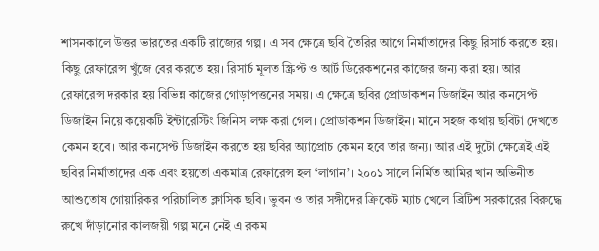শাসনকালে উত্তর ভারতের একটি রাজ্যের গল্প। এ সব ক্ষেত্রে ছবি তৈরির আগে নির্মাতাদের কিছু রিসার্চ করতে হয়। কিছু রেফারেন্স খুঁজে বের করতে হয়। রিসার্চ মূলত স্ক্রিপ্ট ও আর্ট ডিরেকশনের কাজের জন্য করা হয়। আর রেফারেন্স দরকার হয় বিভিন্ন কাজের গোড়াপত্তনের সময়। এ ক্ষেত্রে ছবির প্রোডাকশন ডিজাইন আর কনসেপ্ট ডিজাইন নিয়ে কয়েকটি ইন্টারেস্টিং জিনিস লক্ষ করা গেল। প্রোডাকশন ডিজাইন। মানে সহজ কথায় ছবিটা দেখতে কেমন হবে। আর কনসেপ্ট ডিজাইন করতে হয় ছবির অ্যাপ্রোচ কেমন হবে তার জন্য। আর এই দুটো ক্ষেত্রেই এই ছবির নির্মাতাদের এক এবং হয়তো একমাত্র রেফারেন্স হল ‘লাগান’। ২০০১ সালে নির্মিত আমির খান অভিনীত আশুতোষ গোয়ারিকর পরিচালিত ক্লাসিক ছবি। ভুবন ও তার সঙ্গীদের ক্রিকেট ম্যাচ খেলে ব্রিটিশ সরকারের বিরুদ্ধে রুখে দাঁড়ানোর কালজয়ী গল্প মনে নেই এ রকম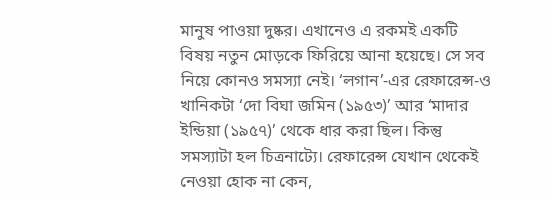মানুষ পাওয়া দুষ্কর। এখানেও এ রকমই একটি বিষয় নতুন মোড়কে ফিরিয়ে আনা হয়েছে। সে সব নিয়ে কোনও সমস্যা নেই। ‘লগান’-এর রেফারেন্স-ও খানিকটা ‘দো বিঘা জমিন (১৯৫৩)’ আর ‘মাদার ইন্ডিয়া (১৯৫৭)’ থেকে ধার করা ছিল। কিন্তু সমস্যাটা হল চিত্রনাট্যে। রেফারেন্স যেখান থেকেই নেওয়া হোক না কেন,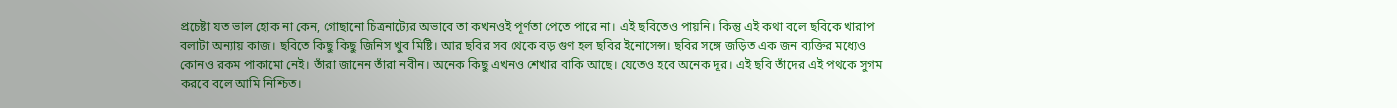প্রচেষ্টা যত ভাল হোক না কেন, গোছানো চিত্রনাট্যের অভাবে তা কখনওই পূর্ণতা পেতে পারে না। এই ছবিতেও পায়নি। কিন্তু এই কথা বলে ছবিকে খারাপ বলাটা অন্যায় কাজ। ছবিতে কিছু কিছু জিনিস খুব মিষ্টি। আর ছবির সব থেকে বড় গুণ হল ছবির ইনোসেন্স। ছবির সঙ্গে জড়িত এক জন ব্যক্তির মধ্যেও কোনও রকম পাকামো নেই। তাঁরা জানেন তাঁরা নবীন। অনেক কিছু এখনও শেখার বাকি আছে। যেতেও হবে অনেক দূর। এই ছবি তাঁদের এই পথকে সুগম করবে বলে আমি নিশ্চিত।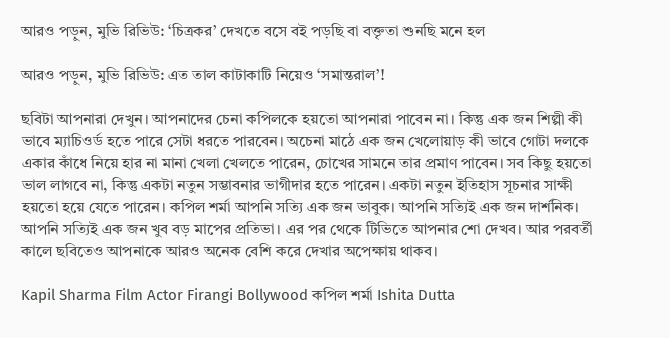আরও পড়ুন, মুভি রিভিউ: ‘চিত্রকর’ দেখতে বসে বই পড়ছি বা বক্তৃতা শুনছি মনে হল

আরও পড়ুন, মুভি রিভিউ: এত তাল কাটাকাটি নিয়েও ‘সমান্তরাল’!

ছবিটা আপনারা দেখুন। আপনাদের চেনা কপিলকে হয়তো আপনারা পাবেন না। কিন্তু এক জন শিল্পী কী ভাবে ম্যাচিওর্ড হতে পারে সেটা ধরতে পারবেন। অচেনা মাঠে এক জন খেলোয়াড় কী ভাবে গোটা দলকে একার কাঁধে নিয়ে হার না মানা খেলা খেলতে পারেন, চোখের সামনে তার প্রমাণ পাবেন। সব কিছু হয়তো ভাল লাগবে না, কিন্তু একটা নতুন সম্ভাবনার ভাগীদার হতে পারেন। একটা নতুন ইতিহাস সূচনার সাক্ষী হয়তো হয়ে যেতে পারেন। কপিল শর্মা আপনি সত্যি এক জন ভাবুক। আপনি সত্যিই এক জন দার্শনিক। আপনি সত্যিই এক জন খুব বড় মাপের প্রতিভা। এর পর থেকে টিভিতে আপনার শো দেখব। আর পরবর্তী কালে ছবিতেও আপনাকে আরও অনেক বেশি করে দেখার অপেক্ষায় থাকব।

Kapil Sharma Film Actor Firangi Bollywood কপিল শর্মা Ishita Dutta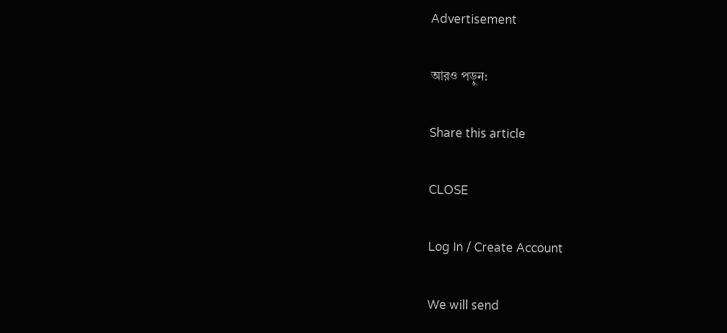Advertisement

আরও পড়ুন:

Share this article

CLOSE

Log In / Create Account

We will send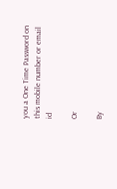you a One Time Password on this mobile number or email id

Or

By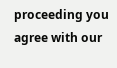proceeding you agree with our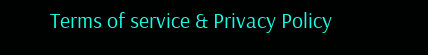Terms of service & Privacy Policy